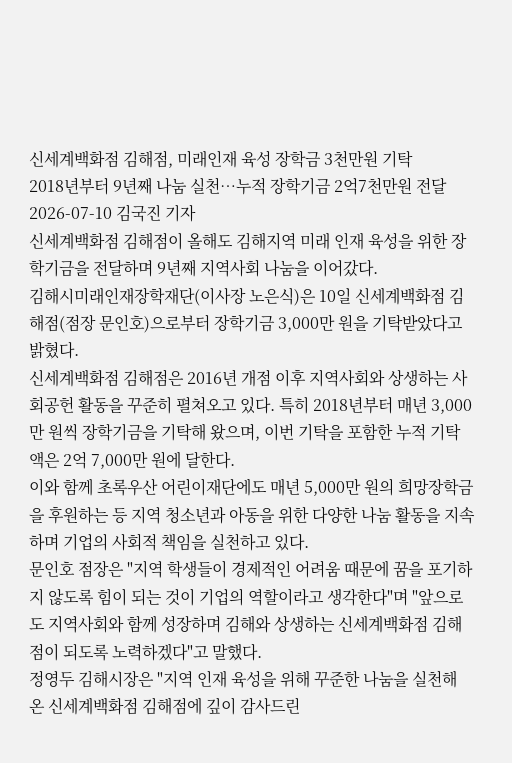신세계백화점 김해점, 미래인재 육성 장학금 3천만원 기탁
2018년부터 9년째 나눔 실천…누적 장학기금 2억7천만원 전달
2026-07-10 김국진 기자
신세계백화점 김해점이 올해도 김해지역 미래 인재 육성을 위한 장학기금을 전달하며 9년째 지역사회 나눔을 이어갔다.
김해시미래인재장학재단(이사장 노은식)은 10일 신세계백화점 김해점(점장 문인호)으로부터 장학기금 3,000만 원을 기탁받았다고 밝혔다.
신세계백화점 김해점은 2016년 개점 이후 지역사회와 상생하는 사회공헌 활동을 꾸준히 펼쳐오고 있다. 특히 2018년부터 매년 3,000만 원씩 장학기금을 기탁해 왔으며, 이번 기탁을 포함한 누적 기탁액은 2억 7,000만 원에 달한다.
이와 함께 초록우산 어린이재단에도 매년 5,000만 원의 희망장학금을 후원하는 등 지역 청소년과 아동을 위한 다양한 나눔 활동을 지속하며 기업의 사회적 책임을 실천하고 있다.
문인호 점장은 "지역 학생들이 경제적인 어려움 때문에 꿈을 포기하지 않도록 힘이 되는 것이 기업의 역할이라고 생각한다"며 "앞으로도 지역사회와 함께 성장하며 김해와 상생하는 신세계백화점 김해점이 되도록 노력하겠다"고 말했다.
정영두 김해시장은 "지역 인재 육성을 위해 꾸준한 나눔을 실천해 온 신세계백화점 김해점에 깊이 감사드린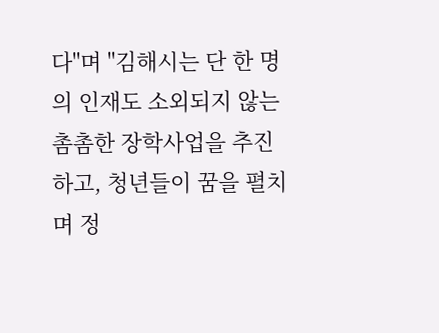다"며 "김해시는 단 한 명의 인재도 소외되지 않는 촘촘한 장학사업을 추진하고, 청년들이 꿈을 펼치며 정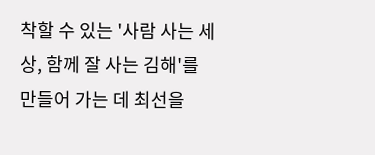착할 수 있는 '사람 사는 세상, 함께 잘 사는 김해'를 만들어 가는 데 최선을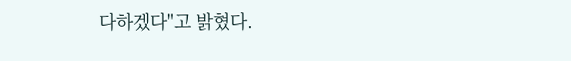다하겠다"고 밝혔다.